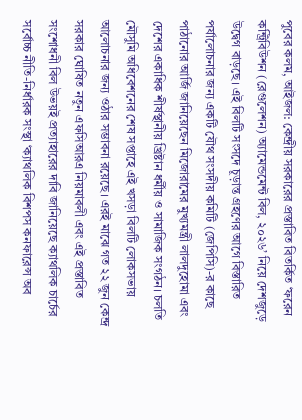পুবের কলম, আইজল: কেন্দ্রীয় সরকারের প্রস্তাবিত বিতর্কিত ‘ফরেন কন্ট্রিবিউশন (রেগুলেশন) অ্যামেন্ডমেন্ট বিল, ২০২৬’ নিয়ে দেশজুড়ে উদ্বেগ বাড়ছে। এই বিলটি সংসদে চূড়ান্ত গ্রহণের আগে বিস্তারিত পর্যালোচনার জন্য একটি যৌথ সংসদীয় কমিটি (জেপিসি)-র কাছে পাঠানোর আর্জি জানিয়েছেন মিজোরামের মুখ্যমন্ত্রী লালদুহোমা এবং দেশের একাধিক শীর্ষস্থানীয় খ্রিষ্টান ধর্মীয় ও সামাজিক সংগঠন। চলতি মৌসুমি অধিবেশনের শেষ সপ্তাহে এই খসড়া বিলটি লোকসভায় আলোচনার জন্য ওঠার সম্ভাবনা রয়েছে। এরই মাঝে গত ২২ জুন কেন্দ্র সরকার ঘোষিত নতুন এফসিআরএ নিয়মাবলী এবং এই প্রস্তাবিত সংশোধনী বিল উভয়ই প্রত্যাহারের দাবি জানিয়েছে ক্যাথলিক চার্চের সর্বোচ্চ নীতি-নির্ধারক সংস্থা ‘ক্যাথলিক বিশপস কনফারেন্স অব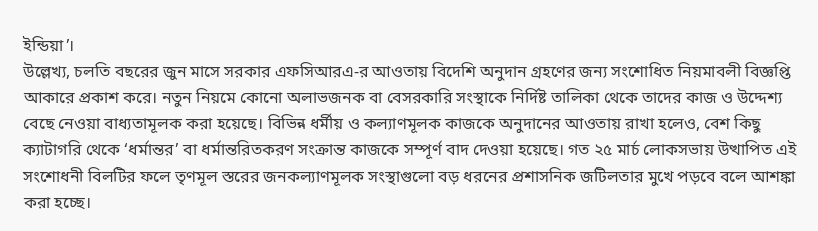ইন্ডিয়া’।
উল্লেখ্য, চলতি বছরের জুন মাসে সরকার এফসিআরএ-র আওতায় বিদেশি অনুদান গ্রহণের জন্য সংশোধিত নিয়মাবলী বিজ্ঞপ্তি আকারে প্রকাশ করে। নতুন নিয়মে কোনো অলাভজনক বা বেসরকারি সংস্থাকে নির্দিষ্ট তালিকা থেকে তাদের কাজ ও উদ্দেশ্য বেছে নেওয়া বাধ্যতামূলক করা হয়েছে। বিভিন্ন ধর্মীয় ও কল্যাণমূলক কাজকে অনুদানের আওতায় রাখা হলেও, বেশ কিছু ক্যাটাগরি থেকে ‘ধর্মান্তর’ বা ধর্মান্তরিতকরণ সংক্রান্ত কাজকে সম্পূর্ণ বাদ দেওয়া হয়েছে। গত ২৫ মার্চ লোকসভায় উত্থাপিত এই সংশোধনী বিলটির ফলে তৃণমূল স্তরের জনকল্যাণমূলক সংস্থাগুলো বড় ধরনের প্রশাসনিক জটিলতার মুখে পড়বে বলে আশঙ্কা করা হচ্ছে।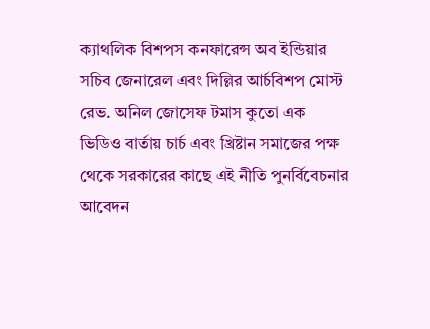ক্যাথলিক বিশপস কনফারেন্স অব ইন্ডিয়ার সচিব জেনারেল এবং দিল্লির আর্চবিশপ মোস্ট রেভ. অনিল জোসেফ টমাস কুতো এক ভিডিও বার্তায় চার্চ এবং খ্রিষ্টান সমাজের পক্ষ থেকে সরকারের কাছে এই নীতি পুনর্বিবেচনার আবেদন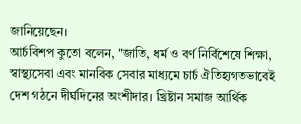জানিয়েছেন।
আর্চবিশপ কুতো বলেন, "জাতি, ধর্ম ও বর্ণ নির্বিশেষে শিক্ষা, স্বাস্থ্যসেবা এবং মানবিক সেবার মাধ্যমে চার্চ ঐতিহ্যগতভাবেই দেশ গঠনে দীর্ঘদিনের অংশীদার। খ্রিষ্টান সমাজ আর্থিক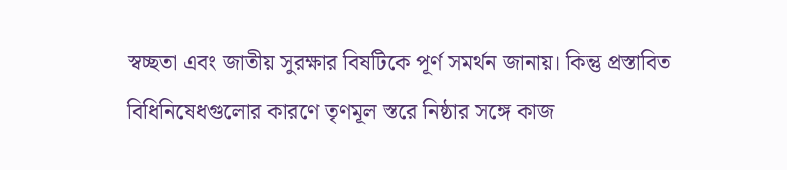স্বচ্ছতা এবং জাতীয় সুরক্ষার বিষটিকে পূর্ণ সমর্থন জানায়। কিন্তু প্রস্তাবিত বিধিনিষেধগুলোর কারণে তৃণমূল স্তরে নিষ্ঠার সঙ্গে কাজ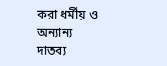করা ধর্মীয় ও অন্যান্য দাতব্য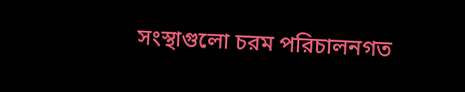সংস্থাগুলো চরম পরিচালনগত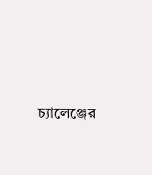চ্যালেঞ্জের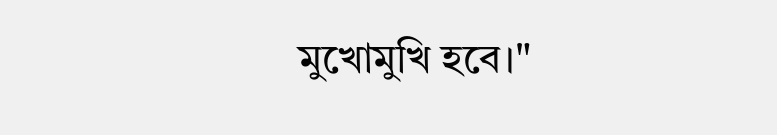মুখোমুখি হবে।"